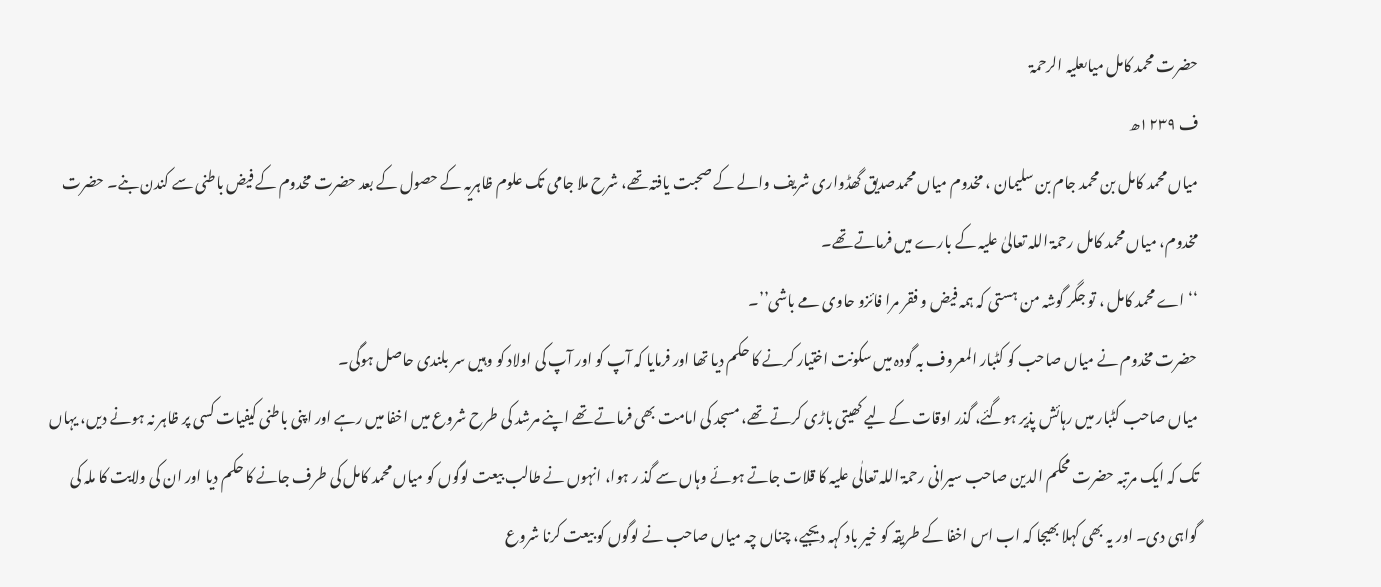حضرت محمد کامل میاںعلیہ الرحمۃ
ف ۱۲۳۹ھ
میاں محمد کامل بن محمد جام بن سلیمان ، مخدوم میاں محمدصدیق گھڈواری شریف والے کے صحبت یافتہ تھے، شرح ملا جامی تک علوم ظاہریہ کے حصول کے بعد حضرت مخدوم کے فیض باطنی سے کندن بنے۔ حضرت مخدوم، میاں محمد کامل رحمۃ اللہ تعالیٰ علیہ کے بارے میں فرماتے تھے۔
‘‘اے محمد کامل ، تو جگر گوشہ من ہستی کہ ہمہ فیض و فقر مرا فائزو حاوی مے باشی’’۔
حضرت مخدوم نے میاں صاحب کو کٹبار المعروف بہ گودہ میں سکونت اختیار کرنے کا حکم دیا تھا اور فرمایا کہ آپ کو اور آپ کی اولاد کو وہیں سر بلندی حاصل ہوگی۔
میاں صاحب کٹبار میں رہائش پذیر ہوگئے، گذر اوقات کے لیے کھیتی باڑی کرتے تھے، مسجد کی امامت بھی فرماتے تھے اپنے مرشد کی طرح شروع میں اخفا میں رہے اور اپنی باطنی کیفیات کسی پر ظاہر نہ ہونے دیں، یہاں تک کہ ایک مرتبہ حضرت محکم الدین صاحب سیرانی رحمۃ اللہ تعالٰی علیہ کا قلات جاتے ہوئے وہاں سے گذ ر ہوا، انہوں نے طالب بیعت لوگوں کو میاں محمد کامل کی طرف جانے کا حکم دیا اور ان کی ولایت کا ملہ کی گواہی دی۔ اور یہ بھی کہلا بھیجا کہ اب اس اخفا کے طریقہ کو خیر باد کہہ دیجیے، چناں چہ میاں صاحب نے لوگوں کو بیعت کرنا شروع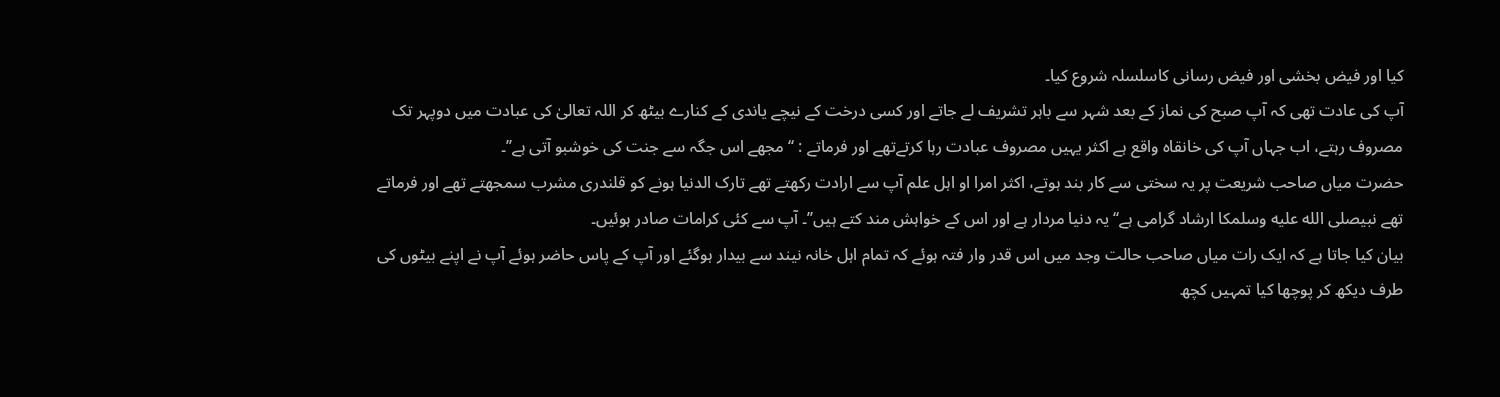کیا اور فیض بخشی اور فیض رسانی کاسلسلہ شروع کیا۔
آپ کی عادت تھی کہ آپ صبح کی نماز کے بعد شہر سے باہر تشریف لے جاتے اور کسی درخت کے نیچے یاندی کے کنارے بیٹھ کر اللہ تعالیٰ کی عبادت میں دوپہر تک مصروف رہتے، اب جہاں آپ کی خانقاہ واقع ہے اکثر یہیں مصروف عبادت رہا کرتےتھے اور فرماتے : ‘‘مجھے اس جگہ سے جنت کی خوشبو آتی ہے’’۔
حضرت میاں صاحب شریعت پر یہ سختی سے کار بند ہوتے، اکثر امرا او اہل علم آپ سے ارادت رکھتے تھے تارک الدنیا ہونے کو قلندری مشرب سمجھتے تھے اور فرماتے تھے نبیصلى الله عليه وسلمکا ارشاد گرامی ہے‘‘ یہ دنیا مردار ہے اور اس کے خواہش مند کتے ہیں’’۔ آپ سے کئی کرامات صادر ہوئیں۔
بیان کیا جاتا ہے کہ ایک رات میاں صاحب حالت وجد میں اس قدر وار فتہ ہوئے کہ تمام اہل خانہ نیند سے بیدار ہوگئے اور آپ کے پاس حاضر ہوئے آپ نے اپنے بیٹوں کی طرف دیکھ کر پوچھا کیا تمہیں کچھ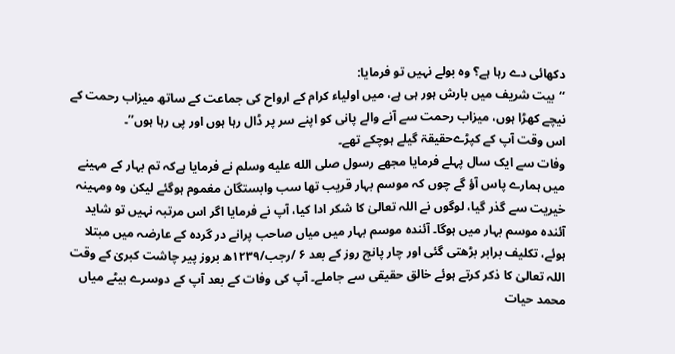دکھائی دے رہا ہے؟ وہ بولے نہیں تو فرمایا:
‘‘بیت شریف میں بارش ہور ہی ہے، میں اولیاء کرام کے ارواح کی جماعت کے ساتھ میزاب رحمت کے نیچے کھڑا ہوں، میزاب رحمت سے آنے والے پانی کو اپنے سر پر ڈال رہا ہوں اور پی رہا ہوں’’۔
اس وقت آپ کے کپڑےحقیقۃ گیلے ہوچکے تھے۔
وفات سے ایک سال پہلے فرمایا مجھے رسول صلى الله عليه وسلم نے فرمایا ہےکہ تم بہار کے مہینے میں ہمارے پاس آؤ گے چوں کہ موسم بہار قریب تھا سب وابستگان مغموم ہوگئے لیکن وہ ومہینہ خیریت سے گذر گیا، لوگوں نے اللہ تعالیٰ کا شکر ادا کیا، آپ نے فرمایا اگر اس مرتبہ نہیں تو شاید آئندہ موسم بہار میں ہوگا۔ آئندہ موسم بہار میں میاں صاحب پرانے در گردہ کے عارضہ میں مبتلا ہوئے، تکلیف برابر بڑھتی گئی اور چار پانچ روز کے بعد ۶ /رجب/۱۲۳۹ھ بروز پیر چاشت کبریٰ کے وقت اللہ تعالیٰ کا ذکر کرتے ہوئے خالق حقیقی سے جاملے۔ آپ کی وفات کے بعد آپ کے دوسرے بیٹے میاں محمد حیات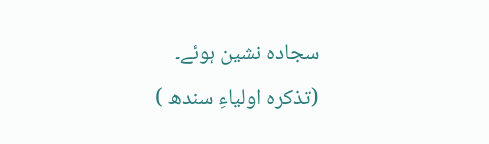سجادہ نشین ہوئے۔
(تذکرہ اولیاءِ سندھ )